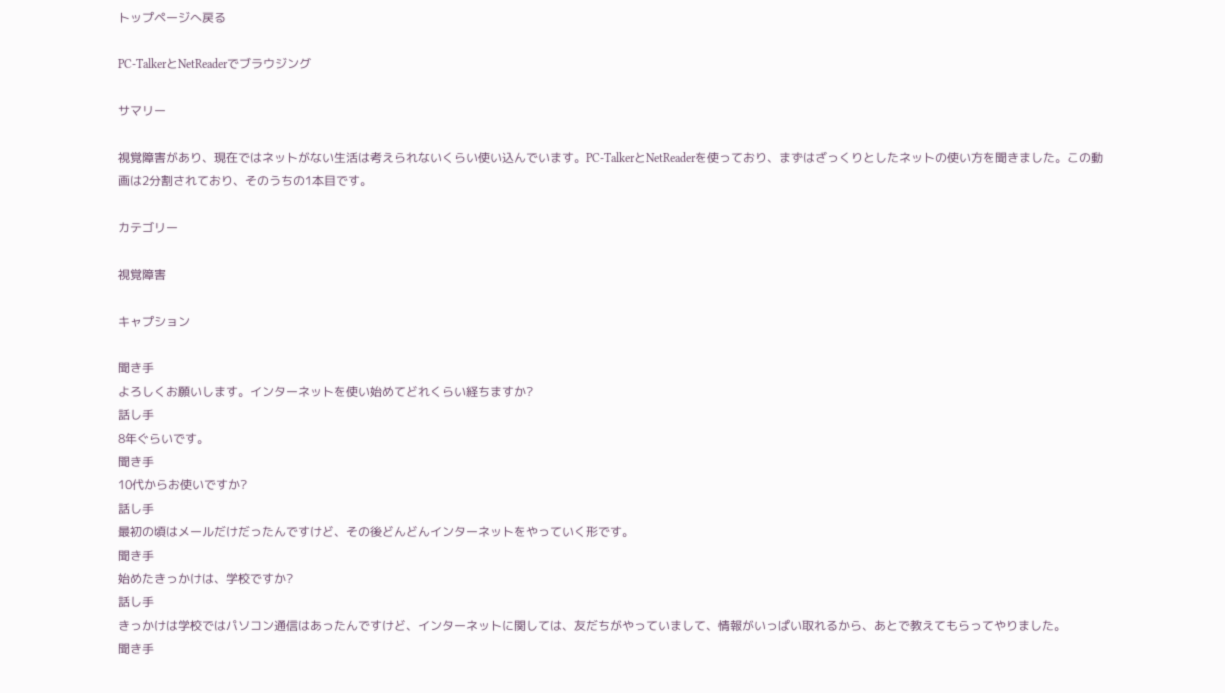トップページへ戻る

PC-TalkerとNetReaderでブラウジング

サマリー

視覚障害があり、現在ではネットがない生活は考えられないくらい使い込んでいます。PC-TalkerとNetReaderを使っており、まずはざっくりとしたネットの使い方を聞きました。この動画は2分割されており、そのうちの1本目です。

カテゴリー

視覚障害

キャプション

聞き手
よろしくお願いします。インターネットを使い始めてどれくらい経ちますか?
話し手
8年ぐらいです。
聞き手
10代からお使いですか?
話し手
最初の頃はメールだけだったんですけど、その後どんどんインターネットをやっていく形です。
聞き手
始めたきっかけは、学校ですか?
話し手
きっかけは学校ではパソコン通信はあったんですけど、インターネットに関しては、友だちがやっていまして、情報がいっぱい取れるから、あとで教えてもらってやりました。
聞き手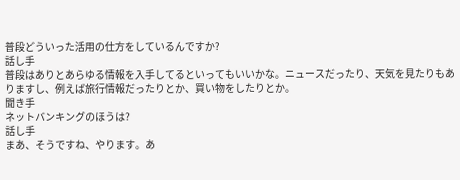普段どういった活用の仕方をしているんですか?
話し手
普段はありとあらゆる情報を入手してるといってもいいかな。ニュースだったり、天気を見たりもありますし、例えば旅行情報だったりとか、買い物をしたりとか。
聞き手
ネットバンキングのほうは?
話し手
まあ、そうですね、やります。あ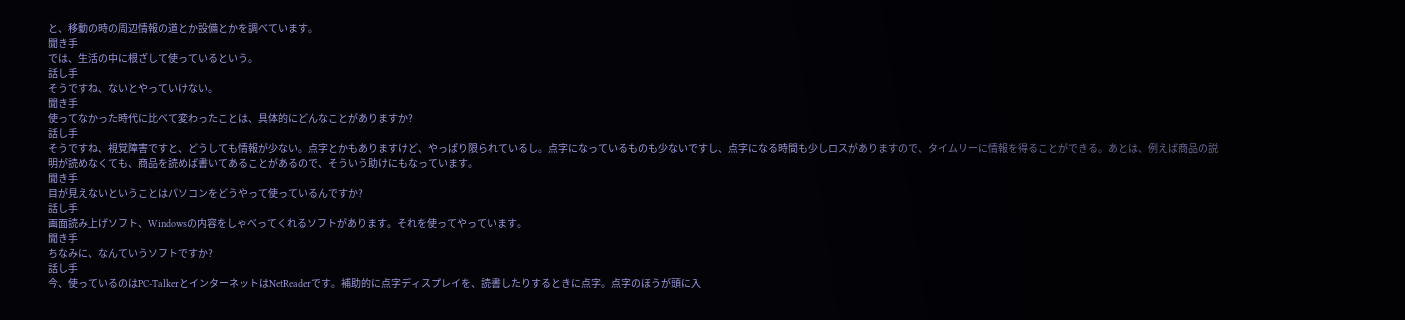と、移動の時の周辺情報の道とか設備とかを調べています。
聞き手
では、生活の中に根ざして使っているという。
話し手
そうですね、ないとやっていけない。
聞き手
使ってなかった時代に比べて変わったことは、具体的にどんなことがありますか?
話し手
そうですね、視覚障害ですと、どうしても情報が少ない。点字とかもありますけど、やっぱり限られているし。点字になっているものも少ないですし、点字になる時間も少しロスがありますので、タイムリーに情報を得ることができる。あとは、例えば商品の説明が読めなくても、商品を読めば書いてあることがあるので、そういう助けにもなっています。
聞き手
目が見えないということはパソコンをどうやって使っているんですか?
話し手
画面読み上げソフト、Windowsの内容をしゃべってくれるソフトがあります。それを使ってやっています。
聞き手
ちなみに、なんていうソフトですか?
話し手
今、使っているのはPC-TalkerとインターネットはNetReaderです。補助的に点字ディスプレイを、読書したりするときに点字。点字のほうが頭に入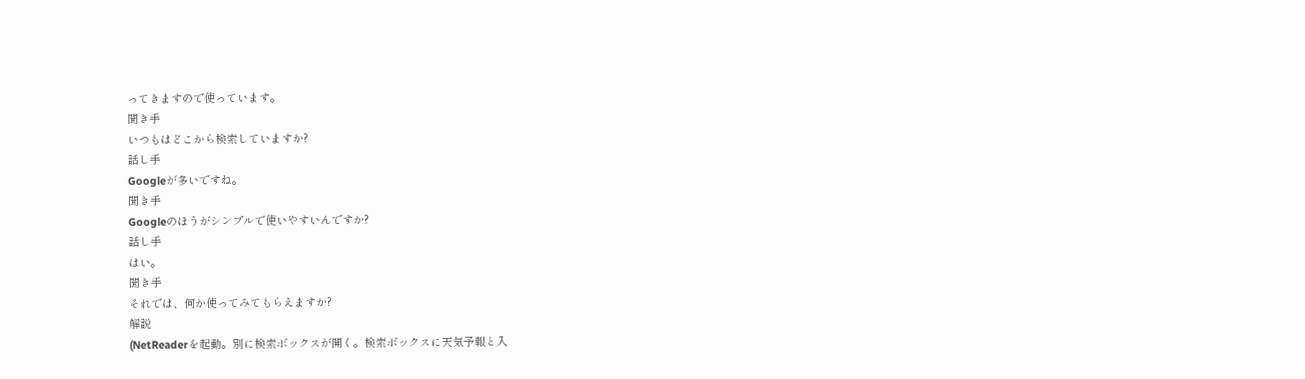ってきますので使っています。
聞き手
いつもはどこから検索していますか?
話し手
Googleが多いですね。
聞き手
Googleのほうがシンプルで使いやすいんですか?
話し手
はい。
聞き手
それでは、何か使ってみてもらえますか?
解説
(NetReaderを起動。別に検索ボックスが開く。検索ボックスに天気予報と入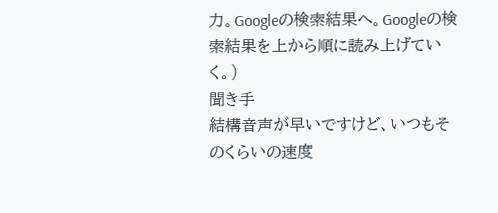力。Googleの検索結果へ。Googleの検索結果を上から順に読み上げていく。)
聞き手
結構音声が早いですけど、いつもそのくらいの速度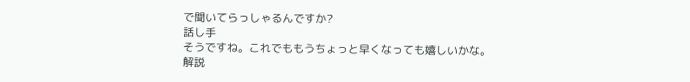で聞いてらっしゃるんですか?
話し手
そうですね。これでももうちょっと早くなっても嬉しいかな。
解説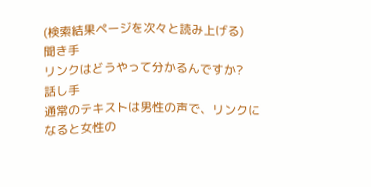(検索結果ページを次々と読み上げる)
聞き手
リンクはどうやって分かるんですか?
話し手
通常のテキストは男性の声で、リンクになると女性の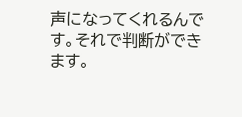声になってくれるんです。それで判断ができます。